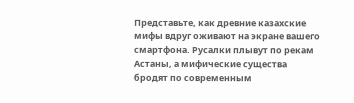Представьте, как древние казахские мифы вдруг оживают на экране вашего смартфона. Русалки плывут по рекам Астаны, а мифические существа бродят по современным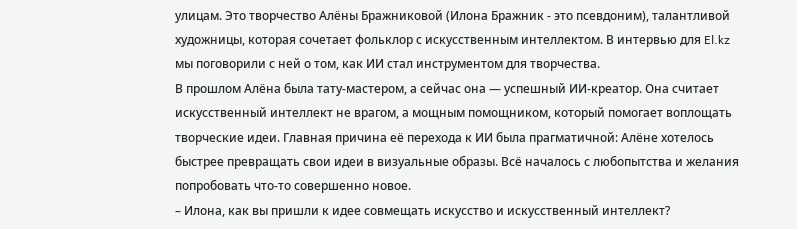улицам. Это творчество Алёны Бражниковой (Илона Бражник - это псевдоним), талантливой художницы, которая сочетает фольклор с искусственным интеллектом. В интервью для El.kz мы поговорили с ней о том, как ИИ стал инструментом для творчества.
В прошлом Алёна была тату-мастером, а сейчас она — успешный ИИ-креатор. Она считает искусственный интеллект не врагом, а мощным помощником, который помогает воплощать творческие идеи. Главная причина её перехода к ИИ была прагматичной: Алёне хотелось быстрее превращать свои идеи в визуальные образы. Всё началось с любопытства и желания попробовать что-то совершенно новое.
– Илона, как вы пришли к идее совмещать искусство и искусственный интеллект?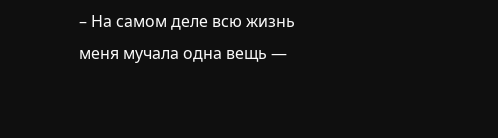– На самом деле всю жизнь меня мучала одна вещь —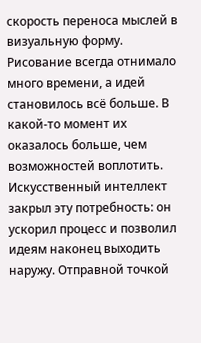скорость переноса мыслей в визуальную форму. Рисование всегда отнимало много времени, а идей становилось всё больше. В какой-то момент их оказалось больше, чем возможностей воплотить. Искусственный интеллект закрыл эту потребность: он ускорил процесс и позволил идеям наконец выходить наружу. Отправной точкой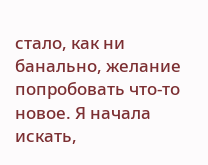стало, как ни банально, желание попробовать что-то новое. Я начала искать,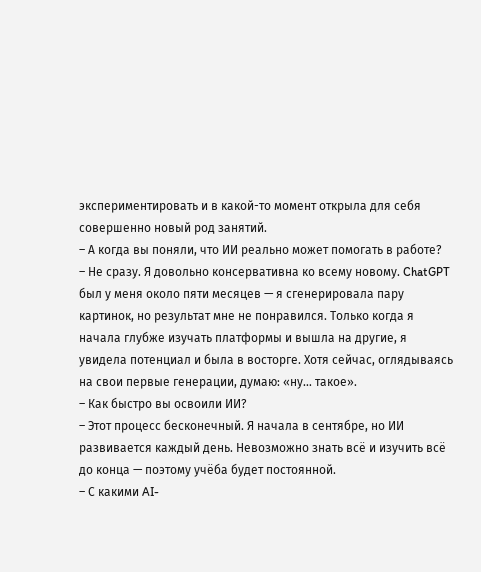экспериментировать и в какой-то момент открыла для себя совершенно новый род занятий.
– А когда вы поняли, что ИИ реально может помогать в работе?
– Не сразу. Я довольно консервативна ко всему новому. ChatGPT был у меня около пяти месяцев — я сгенерировала пару картинок, но результат мне не понравился. Только когда я начала глубже изучать платформы и вышла на другие, я увидела потенциал и была в восторге. Хотя сейчас, оглядываясь на свои первые генерации, думаю: «ну… такое».
– Как быстро вы освоили ИИ?
– Этот процесс бесконечный. Я начала в сентябре, но ИИ развивается каждый день. Невозможно знать всё и изучить всё до конца — поэтому учёба будет постоянной.
– С какими AI-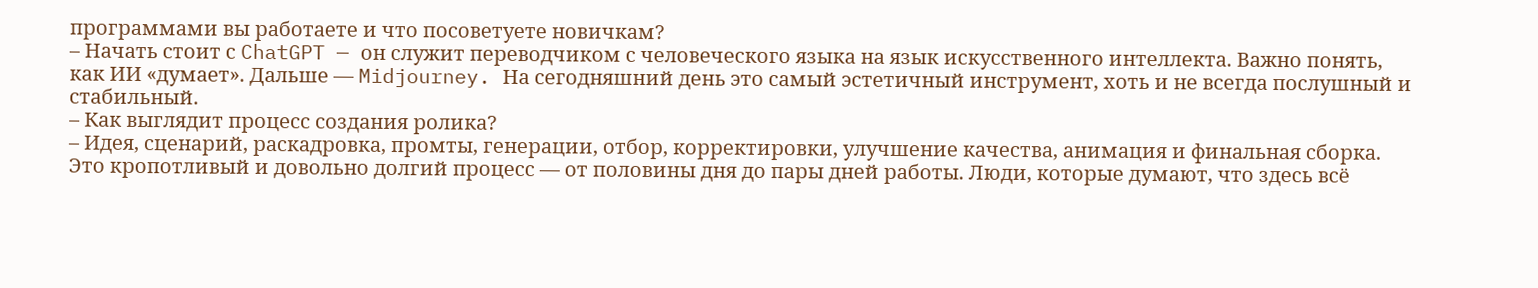программами вы работаете и что посоветуете новичкам?
– Начать стоит с ChatGPT — он служит переводчиком с человеческого языка на язык искусственного интеллекта. Важно понять, как ИИ «думает». Дальше — Midjourney. На сегодняшний день это самый эстетичный инструмент, хоть и не всегда послушный и стабильный.
– Как выглядит процесс создания ролика?
– Идея, сценарий, раскадровка, промты, генерации, отбор, корректировки, улучшение качества, анимация и финальная сборка. Это кропотливый и довольно долгий процесс — от половины дня до пары дней работы. Люди, которые думают, что здесь всё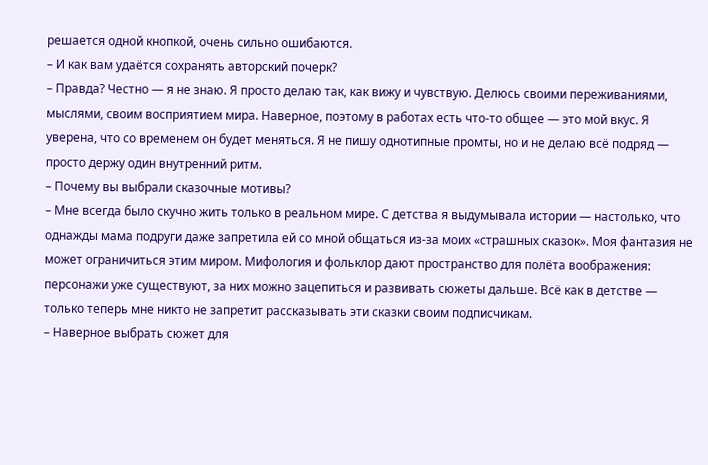решается одной кнопкой, очень сильно ошибаются.
– И как вам удаётся сохранять авторский почерк?
– Правда? Честно — я не знаю. Я просто делаю так, как вижу и чувствую. Делюсь своими переживаниями, мыслями, своим восприятием мира. Наверное, поэтому в работах есть что-то общее — это мой вкус. Я уверена, что со временем он будет меняться. Я не пишу однотипные промты, но и не делаю всё подряд — просто держу один внутренний ритм.
– Почему вы выбрали сказочные мотивы?
– Мне всегда было скучно жить только в реальном мире. С детства я выдумывала истории — настолько, что однажды мама подруги даже запретила ей со мной общаться из-за моих «страшных сказок». Моя фантазия не может ограничиться этим миром. Мифология и фольклор дают пространство для полёта воображения: персонажи уже существуют, за них можно зацепиться и развивать сюжеты дальше. Всё как в детстве — только теперь мне никто не запретит рассказывать эти сказки своим подписчикам.
– Наверное выбрать сюжет для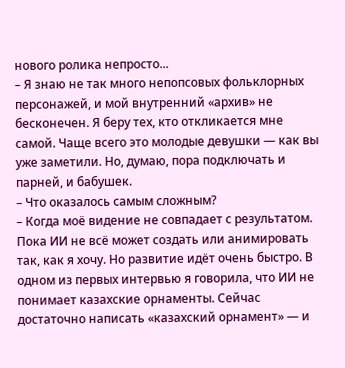нового ролика непросто...
– Я знаю не так много непопсовых фольклорных персонажей, и мой внутренний «архив» не бесконечен. Я беру тех, кто откликается мне самой. Чаще всего это молодые девушки — как вы уже заметили. Но, думаю, пора подключать и парней, и бабушек.
– Что оказалось самым сложным?
– Когда моё видение не совпадает с результатом. Пока ИИ не всё может создать или анимировать так, как я хочу. Но развитие идёт очень быстро. В одном из первых интервью я говорила, что ИИ не понимает казахские орнаменты. Сейчас достаточно написать «казахский орнамент» — и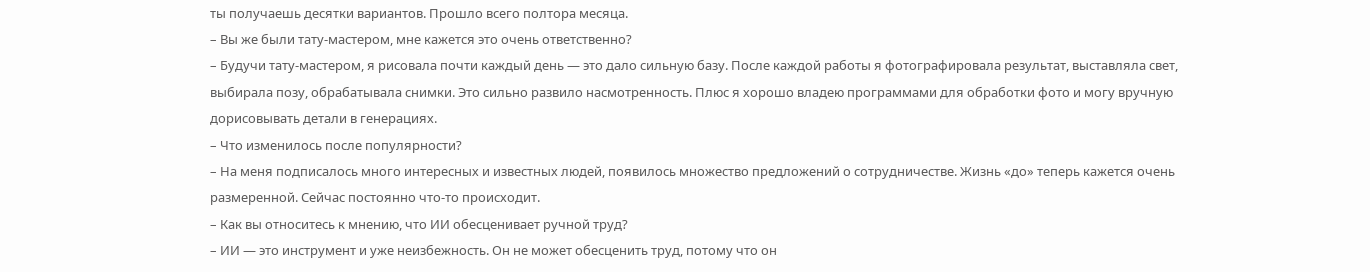ты получаешь десятки вариантов. Прошло всего полтора месяца.
– Вы же были тату-мастером, мне кажется это очень ответственно?
– Будучи тату-мастером, я рисовала почти каждый день — это дало сильную базу. После каждой работы я фотографировала результат, выставляла свет, выбирала позу, обрабатывала снимки. Это сильно развило насмотренность. Плюс я хорошо владею программами для обработки фото и могу вручную дорисовывать детали в генерациях.
– Что изменилось после популярности?
– На меня подписалось много интересных и известных людей, появилось множество предложений о сотрудничестве. Жизнь «до» теперь кажется очень размеренной. Сейчас постоянно что-то происходит.
– Как вы относитесь к мнению, что ИИ обесценивает ручной труд?
– ИИ — это инструмент и уже неизбежность. Он не может обесценить труд, потому что он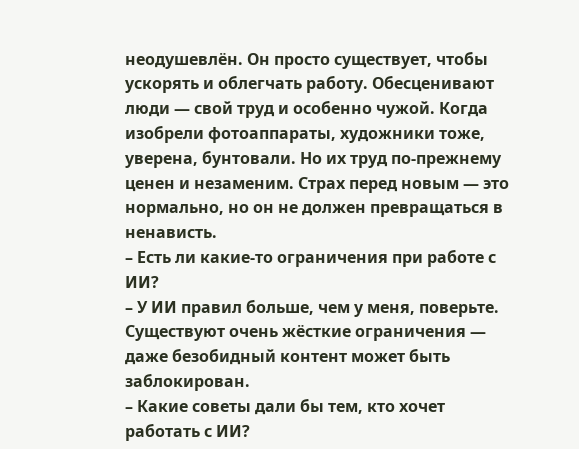неодушевлён. Он просто существует, чтобы ускорять и облегчать работу. Обесценивают люди — свой труд и особенно чужой. Когда изобрели фотоаппараты, художники тоже, уверена, бунтовали. Но их труд по-прежнему ценен и незаменим. Страх перед новым — это нормально, но он не должен превращаться в ненависть.
– Есть ли какие-то ограничения при работе с ИИ?
– У ИИ правил больше, чем у меня, поверьте. Существуют очень жёсткие ограничения — даже безобидный контент может быть заблокирован.
– Какие советы дали бы тем, кто хочет работать с ИИ?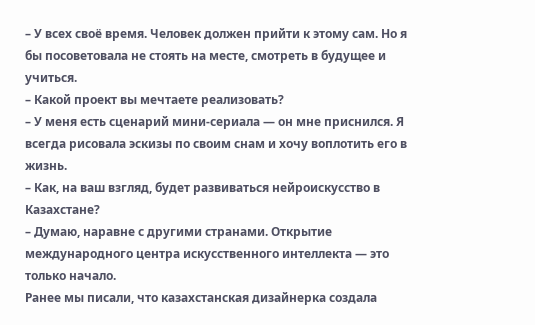– У всех своё время. Человек должен прийти к этому сам. Но я бы посоветовала не стоять на месте, смотреть в будущее и учиться.
– Какой проект вы мечтаете реализовать?
– У меня есть сценарий мини-сериала — он мне приснился. Я всегда рисовала эскизы по своим снам и хочу воплотить его в жизнь.
– Как, на ваш взгляд, будет развиваться нейроискусство в Казахстане?
– Думаю, наравне с другими странами. Открытие международного центра искусственного интеллекта — это только начало.
Ранее мы писали, что казахстанская дизайнерка создала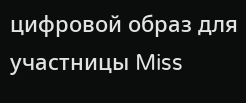цифровой образ для участницы Miss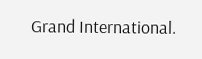Grand International.